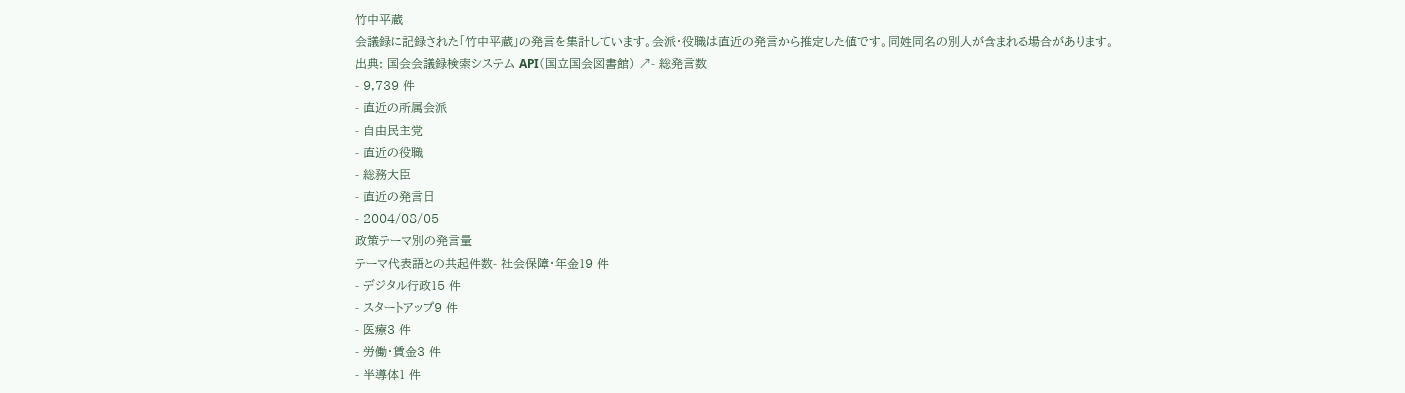竹中平蔵
会議録に記録された「竹中平蔵」の発言を集計しています。会派・役職は直近の発言から推定した値です。同姓同名の別人が含まれる場合があります。
出典: 国会会議録検索システム API(国立国会図書館) ↗- 総発言数
- 9,739 件
- 直近の所属会派
- 自由民主党
- 直近の役職
- 総務大臣
- 直近の発言日
- 2004/08/05
政策テーマ別の発言量
テーマ代表語との共起件数- 社会保障・年金19 件
- デジタル行政15 件
- スタートアップ9 件
- 医療3 件
- 労働・賃金3 件
- 半導体1 件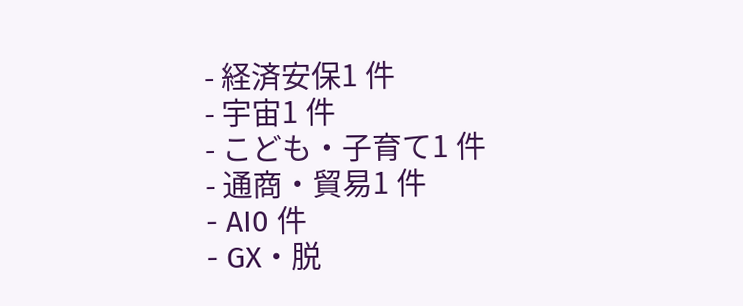- 経済安保1 件
- 宇宙1 件
- こども・子育て1 件
- 通商・貿易1 件
- AI0 件
- GX・脱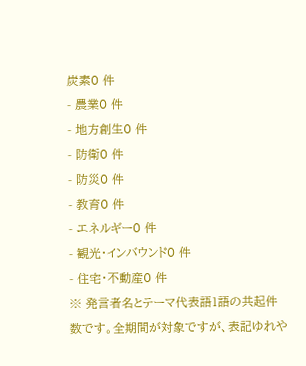炭素0 件
- 農業0 件
- 地方創生0 件
- 防衛0 件
- 防災0 件
- 教育0 件
- エネルギー0 件
- 観光・インバウンド0 件
- 住宅・不動産0 件
※ 発言者名とテーマ代表語1語の共起件数です。全期間が対象ですが、表記ゆれや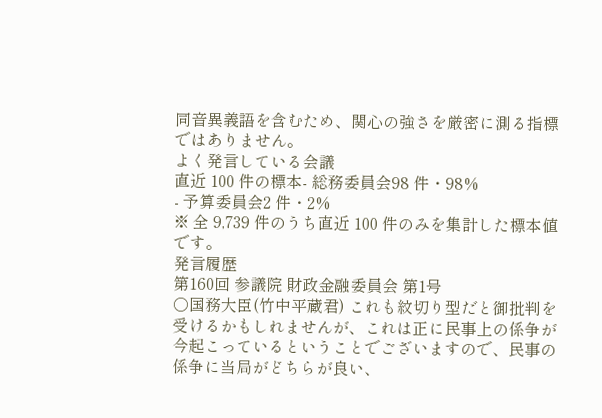同音異義語を含むため、関心の強さを厳密に測る指標ではありません。
よく発言している会議
直近 100 件の標本- 総務委員会98 件・98%
- 予算委員会2 件・2%
※ 全 9,739 件のうち直近 100 件のみを集計した標本値です。
発言履歴
第160回 参議院 財政金融委員会 第1号
○国務大臣(竹中平蔵君) これも紋切り型だと御批判を受けるかもしれませんが、これは正に民事上の係争が今起こっているということでございますので、民事の係争に当局がどちらが良い、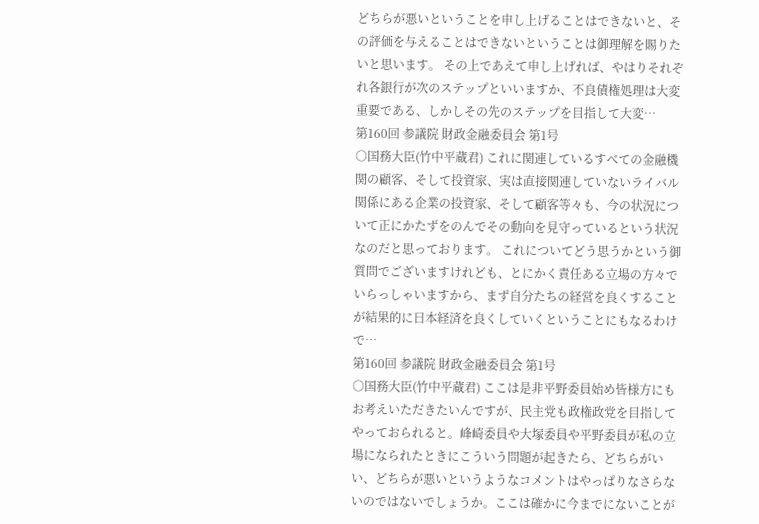どちらが悪いということを申し上げることはできないと、その評価を与えることはできないということは御理解を賜りたいと思います。 その上であえて申し上げれば、やはりそれぞれ各銀行が次のステップといいますか、不良債権処理は大変重要である、しかしその先のステップを目指して大変…
第160回 参議院 財政金融委員会 第1号
○国務大臣(竹中平蔵君) これに関連しているすべての金融機関の顧客、そして投資家、実は直接関連していないライバル関係にある企業の投資家、そして顧客等々も、今の状況について正にかたずをのんでその動向を見守っているという状況なのだと思っております。 これについてどう思うかという御質問でございますけれども、とにかく責任ある立場の方々でいらっしゃいますから、まず自分たちの経営を良くすることが結果的に日本経済を良くしていくということにもなるわけで…
第160回 参議院 財政金融委員会 第1号
○国務大臣(竹中平蔵君) ここは是非平野委員始め皆様方にもお考えいただきたいんですが、民主党も政権政党を目指してやっておられると。峰崎委員や大塚委員や平野委員が私の立場になられたときにこういう問題が起きたら、どちらがいい、どちらが悪いというようなコメントはやっぱりなさらないのではないでしょうか。ここは確かに今までにないことが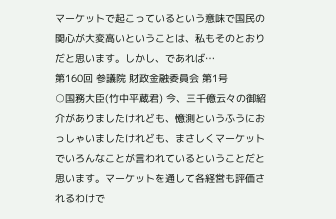マーケットで起こっているという意味で国民の関心が大変高いということは、私もそのとおりだと思います。しかし、であれば…
第160回 参議院 財政金融委員会 第1号
○国務大臣(竹中平蔵君) 今、三千億云々の御紹介がありましたけれども、憶測というふうにおっしゃいましたけれども、まさしくマーケットでいろんなことが言われているということだと思います。マーケットを通して各経営も評価されるわけで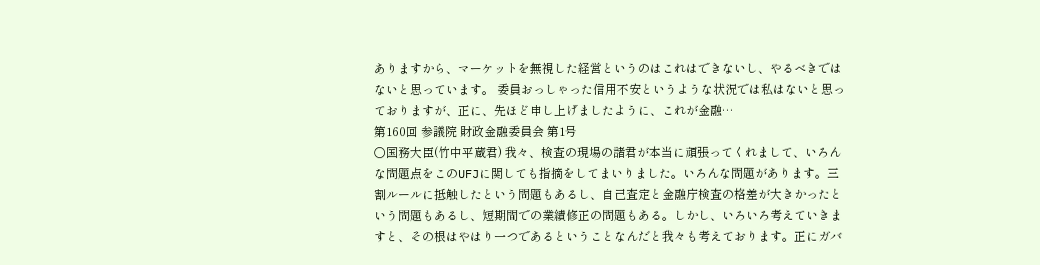ありますから、マーケットを無視した経営というのはこれはできないし、やるべきではないと思っています。 委員おっしゃった信用不安というような状況では私はないと思っておりますが、正に、先ほど申し上げましたように、これが金融…
第160回 参議院 財政金融委員会 第1号
○国務大臣(竹中平蔵君) 我々、検査の現場の諸君が本当に頑張ってくれまして、いろんな問題点をこのUFJに関しても指摘をしてまいりました。いろんな問題があります。三割ルールに抵触したという問題もあるし、自己査定と金融庁検査の格差が大きかったという問題もあるし、短期間での業績修正の問題もある。しかし、いろいろ考えていきますと、その根はやはり一つであるということなんだと我々も考えております。正にガバ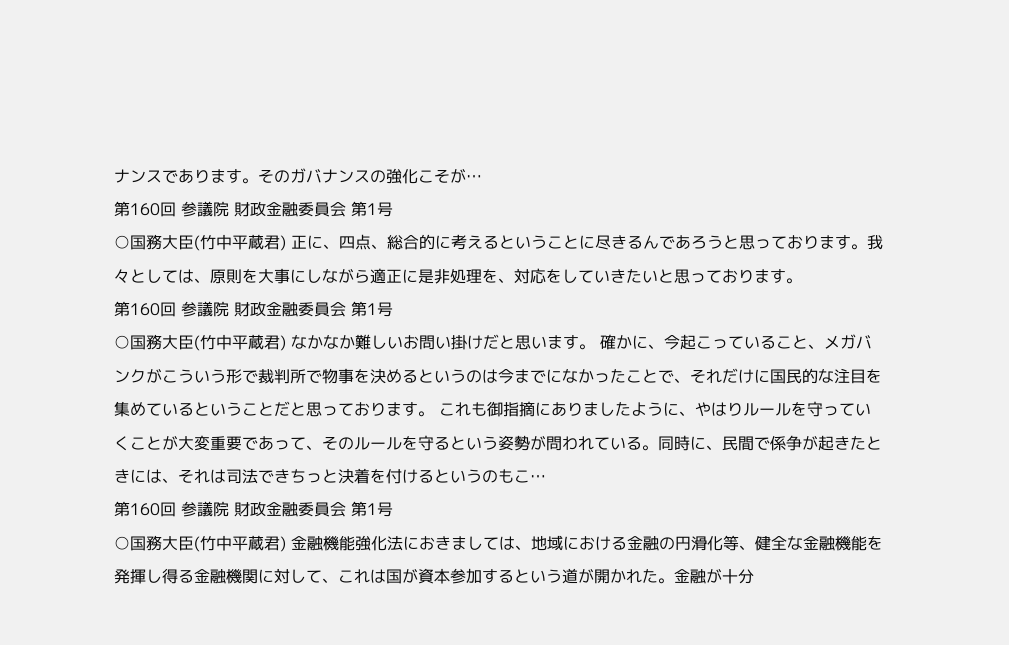ナンスであります。そのガバナンスの強化こそが…
第160回 参議院 財政金融委員会 第1号
○国務大臣(竹中平蔵君) 正に、四点、総合的に考えるということに尽きるんであろうと思っております。我々としては、原則を大事にしながら適正に是非処理を、対応をしていきたいと思っております。
第160回 参議院 財政金融委員会 第1号
○国務大臣(竹中平蔵君) なかなか難しいお問い掛けだと思います。 確かに、今起こっていること、メガバンクがこういう形で裁判所で物事を決めるというのは今までになかったことで、それだけに国民的な注目を集めているということだと思っております。 これも御指摘にありましたように、やはりルールを守っていくことが大変重要であって、そのルールを守るという姿勢が問われている。同時に、民間で係争が起きたときには、それは司法できちっと決着を付けるというのもこ…
第160回 参議院 財政金融委員会 第1号
○国務大臣(竹中平蔵君) 金融機能強化法におきましては、地域における金融の円滑化等、健全な金融機能を発揮し得る金融機関に対して、これは国が資本参加するという道が開かれた。金融が十分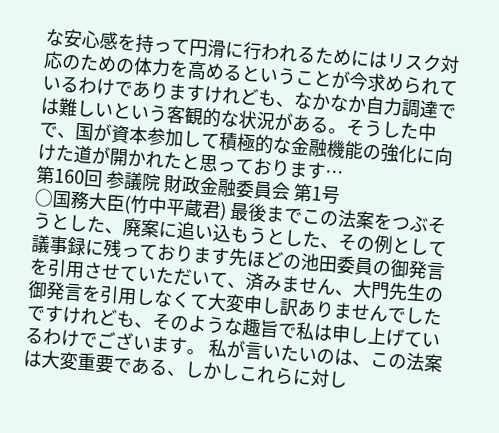な安心感を持って円滑に行われるためにはリスク対応のための体力を高めるということが今求められているわけでありますけれども、なかなか自力調達では難しいという客観的な状況がある。そうした中で、国が資本参加して積極的な金融機能の強化に向けた道が開かれたと思っております…
第160回 参議院 財政金融委員会 第1号
○国務大臣(竹中平蔵君) 最後までこの法案をつぶそうとした、廃案に追い込もうとした、その例として議事録に残っております先ほどの池田委員の御発言を引用させていただいて、済みません、大門先生の御発言を引用しなくて大変申し訳ありませんでしたですけれども、そのような趣旨で私は申し上げているわけでございます。 私が言いたいのは、この法案は大変重要である、しかしこれらに対し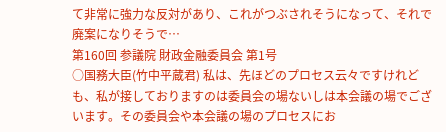て非常に強力な反対があり、これがつぶされそうになって、それで廃案になりそうで…
第160回 参議院 財政金融委員会 第1号
○国務大臣(竹中平蔵君) 私は、先ほどのプロセス云々ですけれども、私が接しておりますのは委員会の場ないしは本会議の場でございます。その委員会や本会議の場のプロセスにお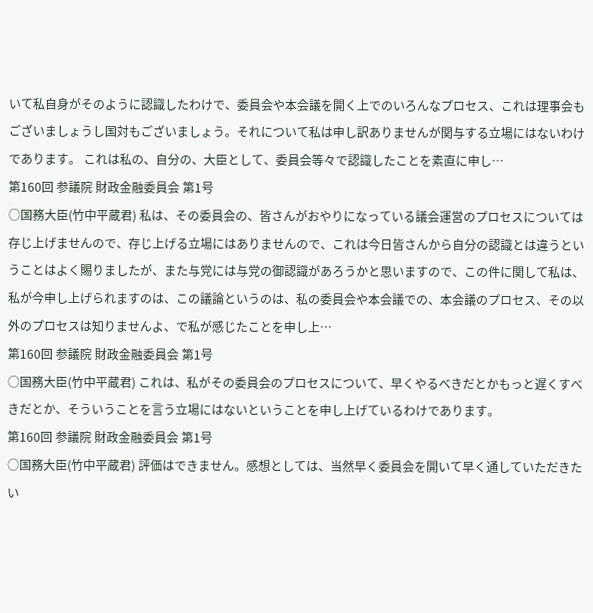いて私自身がそのように認識したわけで、委員会や本会議を開く上でのいろんなプロセス、これは理事会もございましょうし国対もございましょう。それについて私は申し訳ありませんが関与する立場にはないわけであります。 これは私の、自分の、大臣として、委員会等々で認識したことを素直に申し…
第160回 参議院 財政金融委員会 第1号
○国務大臣(竹中平蔵君) 私は、その委員会の、皆さんがおやりになっている議会運営のプロセスについては存じ上げませんので、存じ上げる立場にはありませんので、これは今日皆さんから自分の認識とは違うということはよく賜りましたが、また与党には与党の御認識があろうかと思いますので、この件に関して私は、私が今申し上げられますのは、この議論というのは、私の委員会や本会議での、本会議のプロセス、その以外のプロセスは知りませんよ、で私が感じたことを申し上…
第160回 参議院 財政金融委員会 第1号
○国務大臣(竹中平蔵君) これは、私がその委員会のプロセスについて、早くやるべきだとかもっと遅くすべきだとか、そういうことを言う立場にはないということを申し上げているわけであります。
第160回 参議院 財政金融委員会 第1号
○国務大臣(竹中平蔵君) 評価はできません。感想としては、当然早く委員会を開いて早く通していただきたい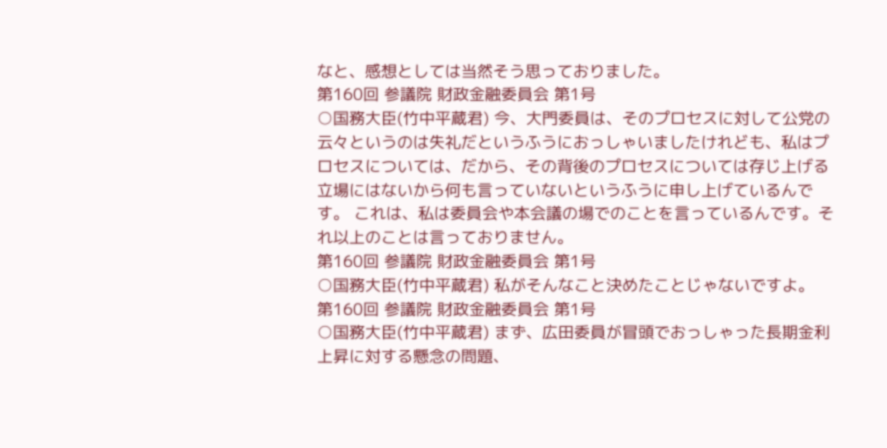なと、感想としては当然そう思っておりました。
第160回 参議院 財政金融委員会 第1号
○国務大臣(竹中平蔵君) 今、大門委員は、そのプロセスに対して公党の云々というのは失礼だというふうにおっしゃいましたけれども、私はプロセスについては、だから、その背後のプロセスについては存じ上げる立場にはないから何も言っていないというふうに申し上げているんです。 これは、私は委員会や本会議の場でのことを言っているんです。それ以上のことは言っておりません。
第160回 参議院 財政金融委員会 第1号
○国務大臣(竹中平蔵君) 私がそんなこと決めたことじゃないですよ。
第160回 参議院 財政金融委員会 第1号
○国務大臣(竹中平蔵君) まず、広田委員が冒頭でおっしゃった長期金利上昇に対する懸念の問題、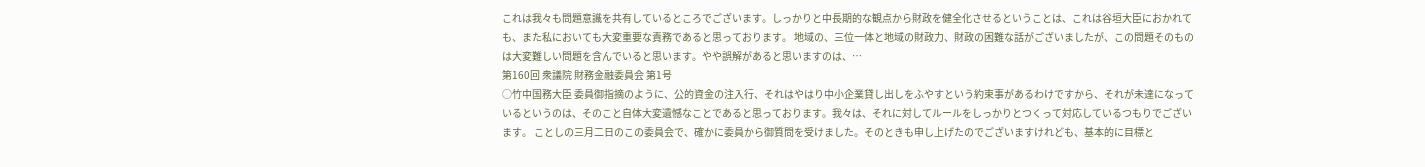これは我々も問題意識を共有しているところでございます。しっかりと中長期的な観点から財政を健全化させるということは、これは谷垣大臣におかれても、また私においても大変重要な責務であると思っております。 地域の、三位一体と地域の財政力、財政の困難な話がございましたが、この問題そのものは大変難しい問題を含んでいると思います。やや誤解があると思いますのは、…
第160回 衆議院 財務金融委員会 第1号
○竹中国務大臣 委員御指摘のように、公的資金の注入行、それはやはり中小企業貸し出しをふやすという約束事があるわけですから、それが未達になっているというのは、そのこと自体大変遺憾なことであると思っております。我々は、それに対してルールをしっかりとつくって対応しているつもりでございます。 ことしの三月二日のこの委員会で、確かに委員から御質問を受けました。そのときも申し上げたのでございますけれども、基本的に目標と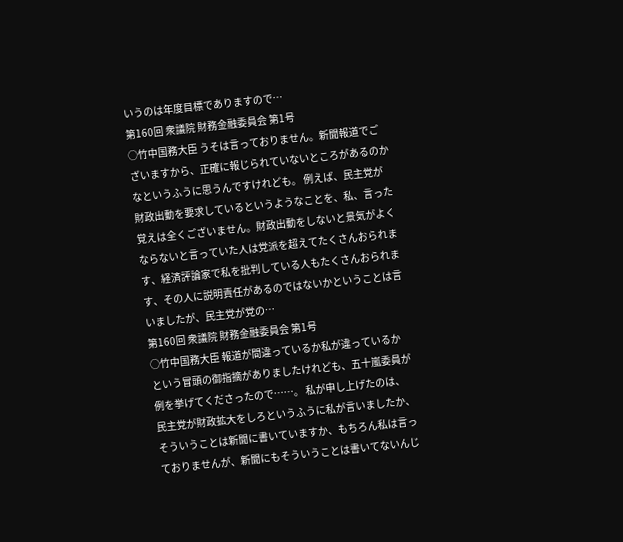いうのは年度目標でありますので…
第160回 衆議院 財務金融委員会 第1号
○竹中国務大臣 うそは言っておりません。新聞報道でございますから、正確に報じられていないところがあるのかなというふうに思うんですけれども。 例えば、民主党が財政出動を要求しているというようなことを、私、言った覚えは全くございません。財政出動をしないと景気がよくならないと言っていた人は党派を超えてたくさんおられます、経済評論家で私を批判している人もたくさんおられます、その人に説明責任があるのではないかということは言いましたが、民主党が党の…
第160回 衆議院 財務金融委員会 第1号
○竹中国務大臣 報道が間違っているか私が違っているかという冒頭の御指摘がありましたけれども、五十嵐委員が例を挙げてくださったので……。 私が申し上げたのは、民主党が財政拡大をしろというふうに私が言いましたか、そういうことは新聞に書いていますか、もちろん私は言っておりませんが、新聞にもそういうことは書いてないんじ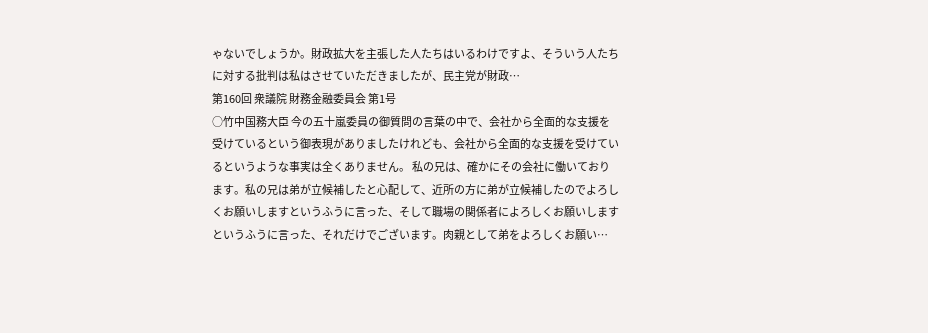ゃないでしょうか。財政拡大を主張した人たちはいるわけですよ、そういう人たちに対する批判は私はさせていただきましたが、民主党が財政…
第160回 衆議院 財務金融委員会 第1号
○竹中国務大臣 今の五十嵐委員の御質問の言葉の中で、会社から全面的な支援を受けているという御表現がありましたけれども、会社から全面的な支援を受けているというような事実は全くありません。 私の兄は、確かにその会社に働いております。私の兄は弟が立候補したと心配して、近所の方に弟が立候補したのでよろしくお願いしますというふうに言った、そして職場の関係者によろしくお願いしますというふうに言った、それだけでございます。肉親として弟をよろしくお願い…